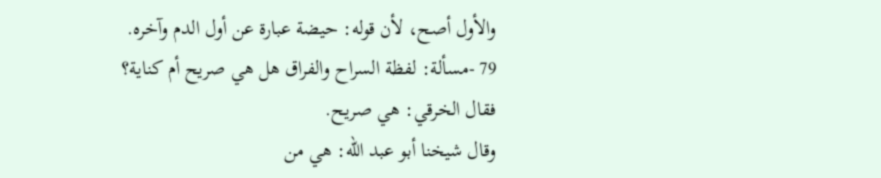والأول أصح، لأن قوله: حيضة عبارة عن أول الدم وآخره.
79 -مسألة: لفظة السراح والفراق هل هي صريح أم كناية؟
فقال الخرقي: هي صريح.
وقال شيخنا أبو عبد الله: هي من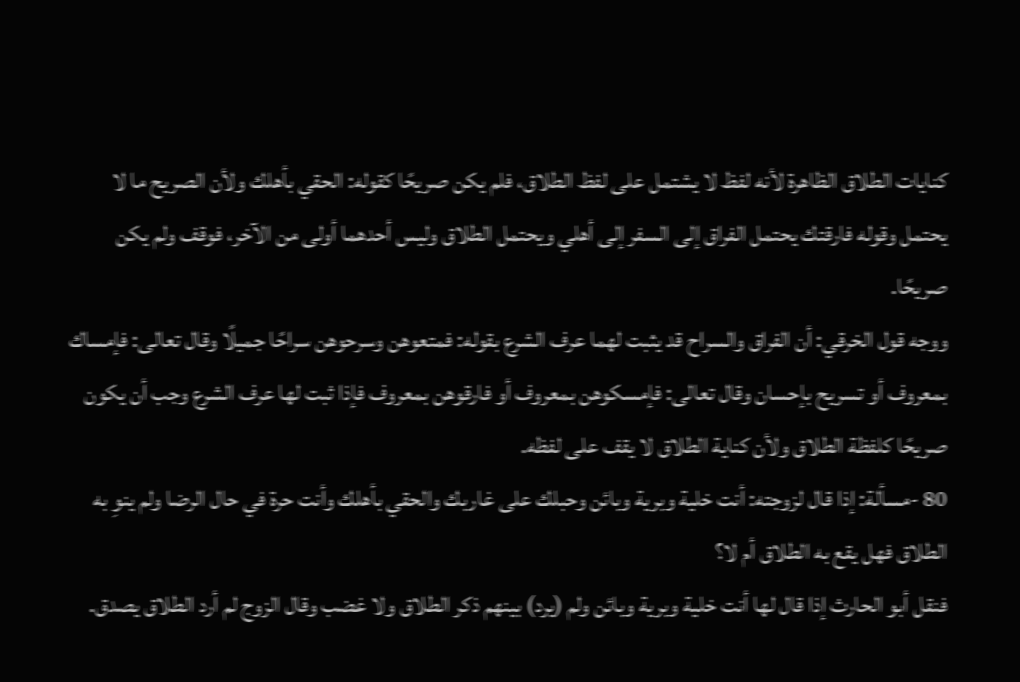كنايات الطلاق الظاهرة لأنه لفظ لا يشتمل على لفظ الطلاق، فلم يكن صريحًا كقوله: الحقي بأهلك ولأن الصريح ما لا يحتمل وقوله فارقتك يحتمل الفراق إلى السفر إلى أهلي ويحتمل الطلاق وليس أحدهما أولى من الآخر، فوقف ولم يكن صريحًا.
ووجه قول الخرقي: أن الفراق والسراح قد يثبت لهما عرف الشرع بقوله: فمتعوهن وسرحوهن سراحًا جميلًا وقال تعالى: فإمساك بمعروف أو تسريح بإحسان وقال تعالى: فإمسكوهن بمعروف أو فارقوهن بمعروف فإذا ثبت لها عرف الشرع وجب أن يكون صريحًا كلفظة الطلاق ولأن كناية الطلاق لا يقف على لفظه.
80 -مسألة: إذا قال لزوجته: أنت خلية وبرية وبائن وحبلك على غاربك والحقي بأهلك وأنت حرة في حال الرضا ولم ينوِ به الطلاق فهل يقع به الطلاق أم لا؟
فنقل أبو الحارث إذا قال لها أنت خلية وبرية وبائن ولم (يرد) بينهم ذكر الطلاق ولا غضب وقال الزوج لم أرد الطلاق يصدق.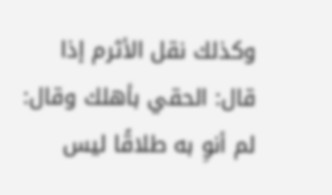وكذلك نقل الأثرم إذا قال: الحقي بأهلك وقال: لم أنوِ به طلاقًا ليس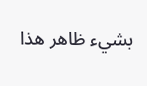بشيء ظاهر هذا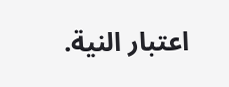اعتبار النية.